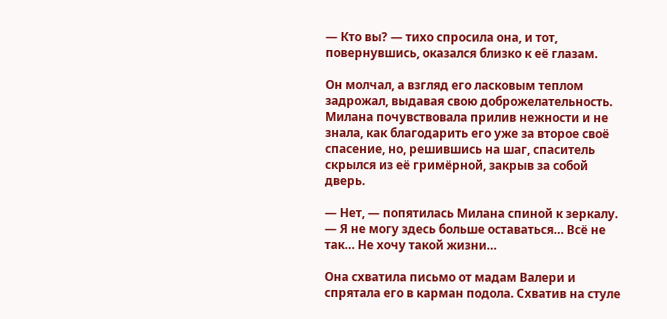— Кто вы? — тихо спросила она, и тот, повернувшись, оказался близко к её глазам.

Он молчал, а взгляд его ласковым теплом задрожал, выдавая свою доброжелательность. Милана почувствовала прилив нежности и не знала, как благодарить его уже за второе своё спасение, но, решившись на шаг, спаситель скрылся из её гримёрной, закрыв за собой дверь.

— Нет, — попятилась Милана спиной к зеркалу. — Я не могу здесь больше оставаться… Всё не так… Не хочу такой жизни…

Она схватила письмо от мадам Валери и спрятала его в карман подола. Схватив на стуле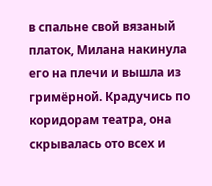в спальне свой вязаный платок, Милана накинула его на плечи и вышла из гримёрной. Крадучись по коридорам театра, она скрывалась ото всех и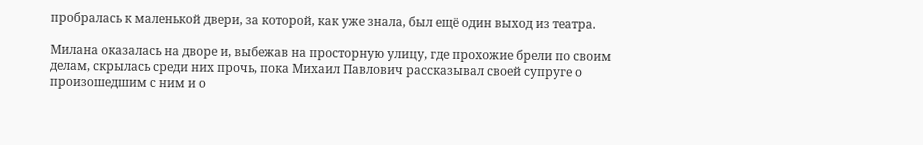пробралась к маленькой двери, за которой, как уже знала, был ещё один выход из театра.

Милана оказалась на дворе и, выбежав на просторную улицу, где прохожие брели по своим делам, скрылась среди них прочь, пока Михаил Павлович рассказывал своей супруге о произошедшим с ним и о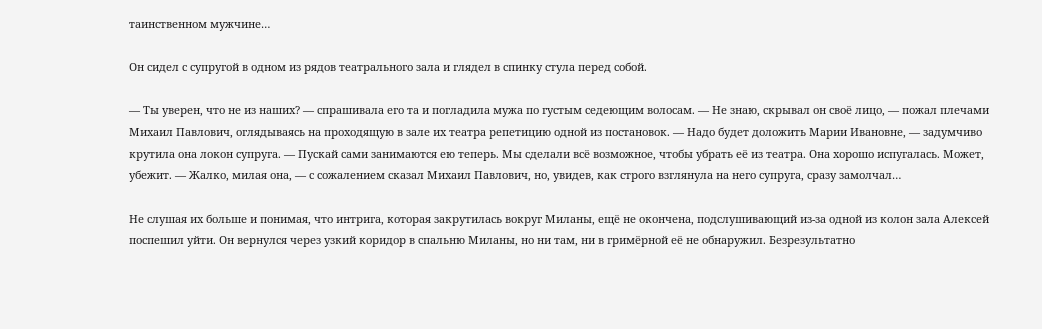таинственном мужчине…

Он сидел с супругой в одном из рядов театрального зала и глядел в спинку стула перед собой.

— Ты уверен, что не из наших? — спрашивала его та и погладила мужа по густым седеющим волосам. — Не знаю, скрывал он своё лицо, — пожал плечами Михаил Павлович, оглядываясь на проходящую в зале их театра репетицию одной из постановок. — Надо будет доложить Марии Ивановне, — задумчиво крутила она локон супруга. — Пускай сами занимаются ею теперь. Мы сделали всё возможное, чтобы убрать её из театра. Она хорошо испугалась. Может, убежит. — Жалко, милая она, — с сожалением сказал Михаил Павлович, но, увидев, как строго взглянула на него супруга, сразу замолчал…

Не слушая их больше и понимая, что интрига, которая закрутилась вокруг Миланы, ещё не окончена, подслушивающий из-за одной из колон зала Алексей поспешил уйти. Он вернулся через узкий коридор в спальню Миланы, но ни там, ни в гримёрной её не обнаружил. Безрезультатно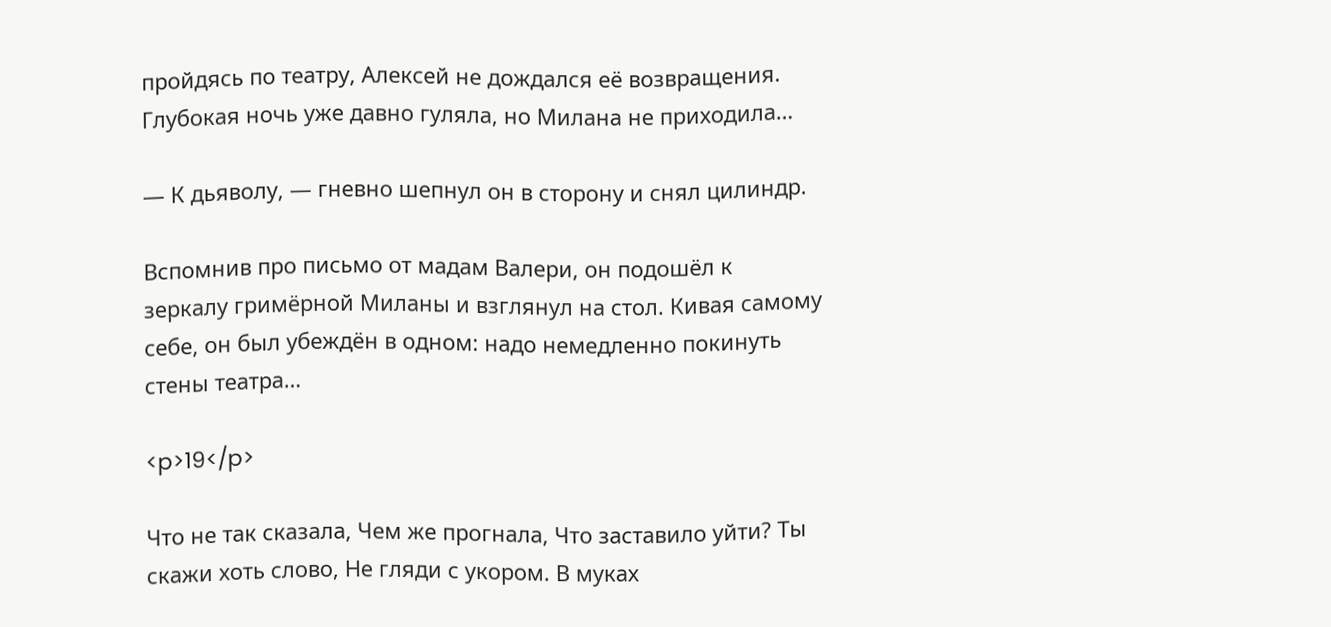пройдясь по театру, Алексей не дождался её возвращения. Глубокая ночь уже давно гуляла, но Милана не приходила…

— К дьяволу, — гневно шепнул он в сторону и снял цилиндр.

Вспомнив про письмо от мадам Валери, он подошёл к зеркалу гримёрной Миланы и взглянул на стол. Кивая самому себе, он был убеждён в одном: надо немедленно покинуть стены театра…

<p>19</p>

Что не так сказала, Чем же прогнала, Что заставило уйти? Ты скажи хоть слово, Не гляди с укором. В муках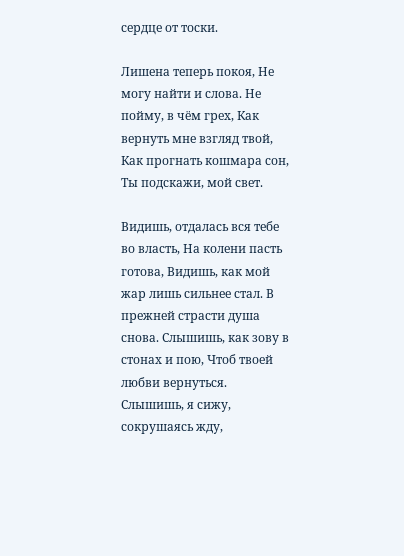сердце от тоски.

Лишена теперь покоя, Не могу найти и слова. Не пойму, в чём грех, Как вернуть мне взгляд твой, Как прогнать кошмара сон, Ты подскажи, мой свет.

Видишь, отдалась вся тебе во власть, На колени пасть готова, Видишь, как мой жар лишь сильнее стал. В прежней страсти душа снова. Слышишь, как зову в стонах и пою, Чтоб твоей любви вернуться. Слышишь, я сижу, сокрушаясь жду,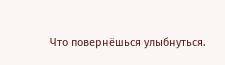Что повернёшься улыбнуться.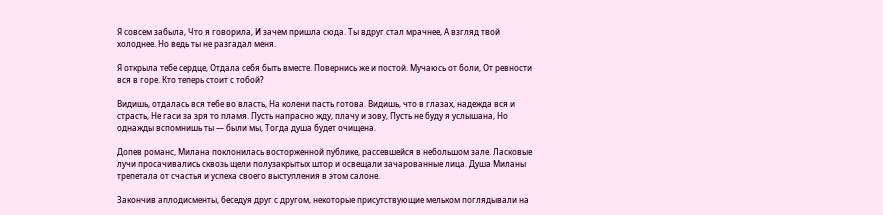Я совсем забыла, Что я говорила, И зачем пришла сюда. Ты вдруг стал мрачнее, А взгляд твой холоднее. Но ведь ты не разгадал меня.

Я открыла тебе сердце, Отдала себя быть вместе. Повернись же и постой. Мучаюсь от боли, От ревности вся в горе. Кто теперь стоит с тобой?

Видишь, отдалась вся тебе во власть, На колени пасть готова. Видишь, что в глазах, надежда вся и страсть, Не гаси за зря то пламя. Пусть напрасно жду, плачу и зову, Пусть не буду я услышана, Но однажды вспомнишь ты — были мы, Тогда душа будет очищена.

Допев романс, Милана поклонилась восторженной публике, рассевшейся в небольшом зале. Ласковые лучи просачивались сквозь щели полузакрытых штор и освещали зачарованные лица. Душа Миланы трепетала от счастья и успеха своего выступления в этом салоне.

Закончив аплодисменты, беседуя друг с другом, некоторые присутствующие мельком поглядывали на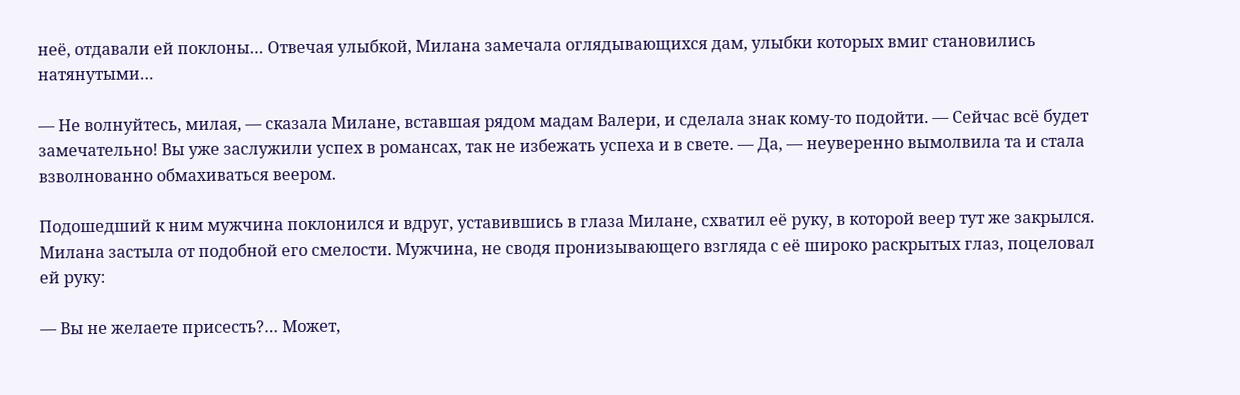неё, отдавали ей поклоны… Отвечая улыбкой, Милана замечала оглядывающихся дам, улыбки которых вмиг становились натянутыми…

— Не волнуйтесь, милая, — сказала Милане, вставшая рядом мадам Валери, и сделала знак кому-то подойти. — Сейчас всё будет замечательно! Вы уже заслужили успех в романсах, так не избежать успеха и в свете. — Да, — неуверенно вымолвила та и стала взволнованно обмахиваться веером.

Подошедший к ним мужчина поклонился и вдруг, уставившись в глаза Милане, схватил её руку, в которой веер тут же закрылся. Милана застыла от подобной его смелости. Мужчина, не сводя пронизывающего взгляда с её широко раскрытых глаз, поцеловал ей руку:

— Вы не желаете присесть?… Может,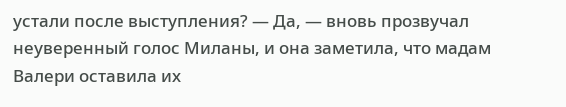устали после выступления? — Да, — вновь прозвучал неуверенный голос Миланы, и она заметила, что мадам Валери оставила их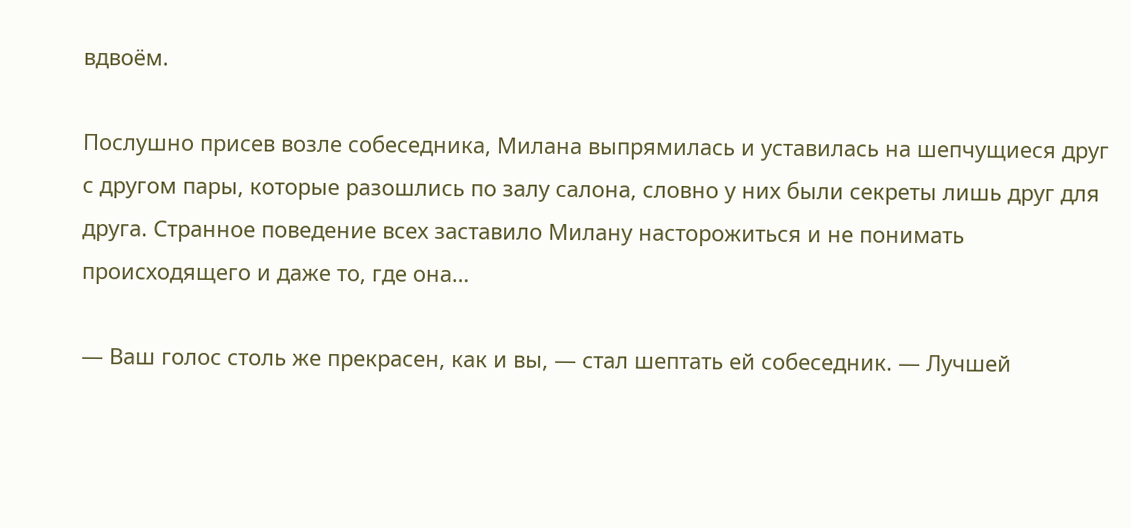вдвоём.

Послушно присев возле собеседника, Милана выпрямилась и уставилась на шепчущиеся друг с другом пары, которые разошлись по залу салона, словно у них были секреты лишь друг для друга. Странное поведение всех заставило Милану насторожиться и не понимать происходящего и даже то, где она…

— Ваш голос столь же прекрасен, как и вы, — стал шептать ей собеседник. — Лучшей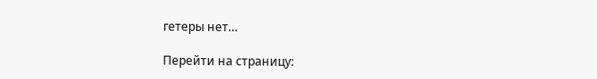гетеры нет…

Перейти на страницу: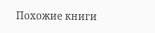Похожие книги